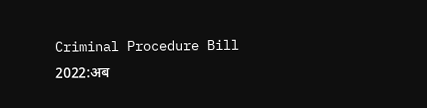Criminal Procedure Bill 2022:अब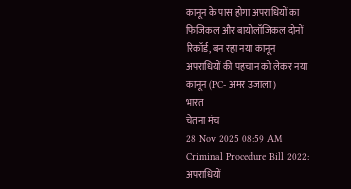कानून के पास होगा अपराधियों का फिजिकल और बायोलॉजिकल दोनों रिकॉर्ड, बन रहा नया कानून
अपराधियों की पहचान को लेकर नया कानून (PC- अमर उजाला)
भारत
चेतना मंच
28 Nov 2025 08:59 AM
Criminal Procedure Bill 2022: अपराधियों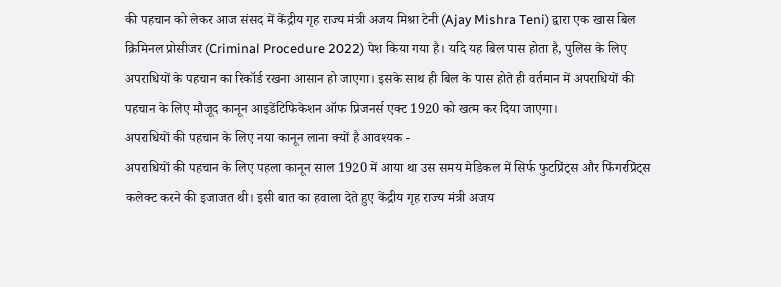की पहचान को लेकर आज संसद में केंद्रीय गृह राज्य मंत्री अजय मिश्रा टेनी (Ajay Mishra Teni) द्वारा एक खास बिल क्रिमिनल प्रोसीजर (Criminal Procedure 2022) पेश किया गया है। यदि यह बिल पास होता है, पुलिस के लिए अपराधियों के पहचान का रिकॉर्ड रखना आसान हो जाएगा। इसके साथ ही बिल के पास होते ही वर्तमान में अपराधियों की पहचान के लिए मौजूद कानून आइडेंटिफिकेशन ऑफ प्रिजनर्स एक्ट 1920 को खत्म कर दिया जाएगा।
अपराधियों की पहचान के लिए नया कानून लाना क्यों है आवश्यक -
अपराधियों की पहचान के लिए पहला कानून साल 1920 में आया था उस समय मेडिकल में सिर्फ फुटप्रिंट्स और फिंगरप्रिंट्स कलेक्ट करने की इजाजत थी। इसी बात का हवाला देते हुए केंद्रीय गृह राज्य मंत्री अजय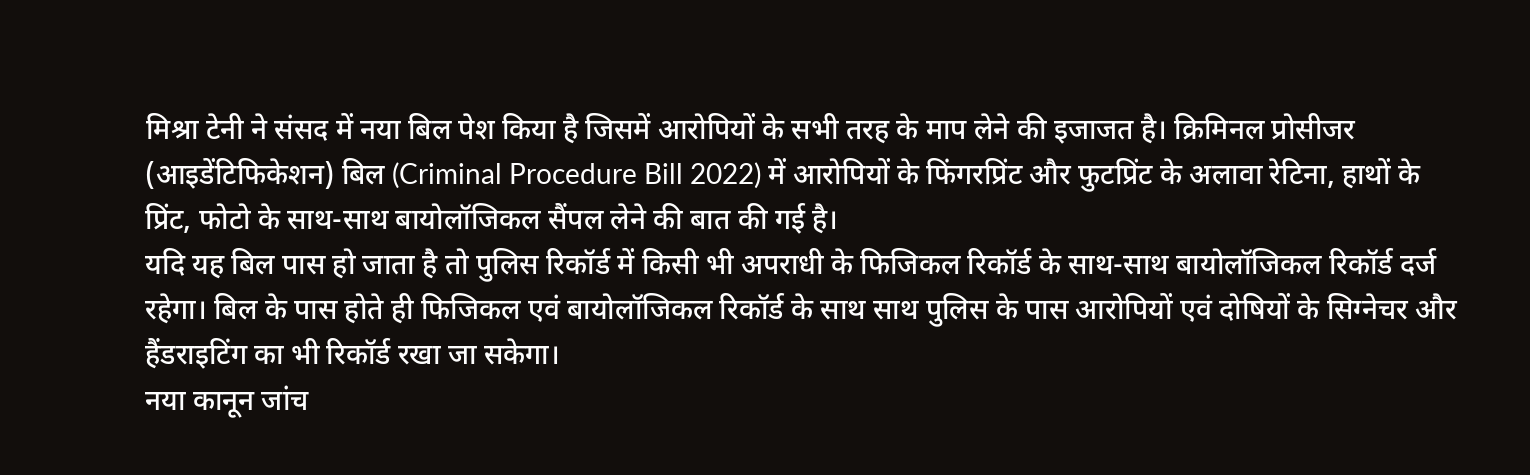मिश्रा टेनी ने संसद में नया बिल पेश किया है जिसमें आरोपियों के सभी तरह के माप लेने की इजाजत है। क्रिमिनल प्रोसीजर (आइडेंटिफिकेशन) बिल (Criminal Procedure Bill 2022) में आरोपियों के फिंगरप्रिंट और फुटप्रिंट के अलावा रेटिना, हाथों के प्रिंट, फोटो के साथ-साथ बायोलॉजिकल सैंपल लेने की बात की गई है।
यदि यह बिल पास हो जाता है तो पुलिस रिकॉर्ड में किसी भी अपराधी के फिजिकल रिकॉर्ड के साथ-साथ बायोलॉजिकल रिकॉर्ड दर्ज रहेगा। बिल के पास होते ही फिजिकल एवं बायोलॉजिकल रिकॉर्ड के साथ साथ पुलिस के पास आरोपियों एवं दोषियों के सिग्नेचर और हैंडराइटिंग का भी रिकॉर्ड रखा जा सकेगा।
नया कानून जांच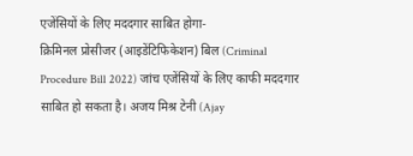एजेंसियों के लिए मददगार साबित होगा-
क्रिमिनल प्रोसीजर (आइडेंटिफिकेशन) बिल (Criminal Procedure Bill 2022) जांच एजेंसियों के लिए काफी मददगार साबित हो सकता है। अजय मिश्र टेनी (Ajay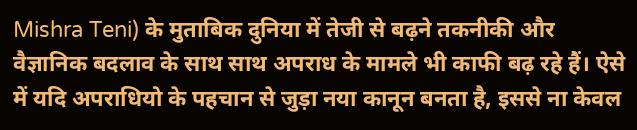Mishra Teni) के मुताबिक दुनिया में तेजी से बढ़ने तकनीकी और वैज्ञानिक बदलाव के साथ साथ अपराध के मामले भी काफी बढ़ रहे हैं। ऐसे में यदि अपराधियो के पहचान से जुड़ा नया कानून बनता है, इससे ना केवल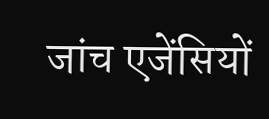जांच एजेंसियों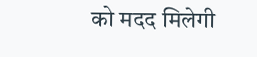को मदद मिलेगी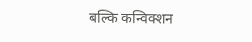बल्कि कन्विक्शन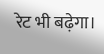रेट भी बढ़ेगा।